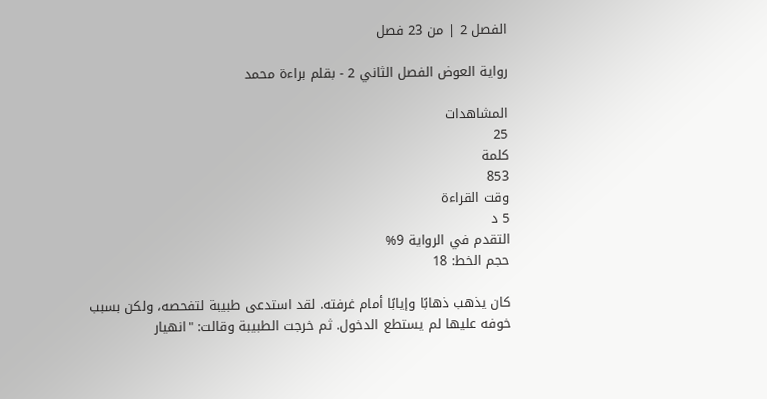الفصل 2 | من 23 فصل

رواية العوض الفصل الثاني 2 - بقلم براءة محمد

المشاهدات
25
كلمة
853
وقت القراءة
5 د
التقدم في الرواية 9%
حجم الخط: 18

كان يذهب ذهابًا وإيابًا أمام غرفته. لقد استدعى طبيبة لتفحصه، ولكن بسبب خوفه عليها لم يستطع الدخول. ثم خرجت الطبيبة وقالت: "انهيار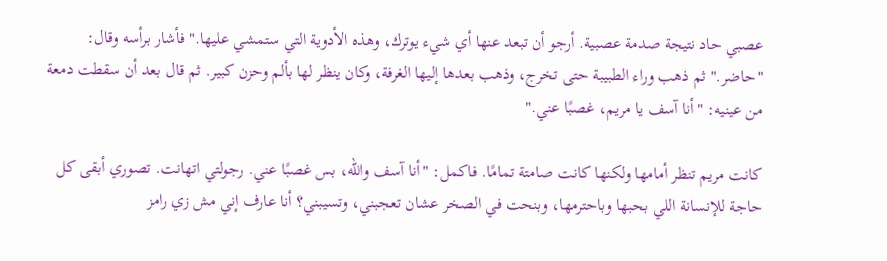عصبي حاد نتيجة صدمة عصبية. أرجو أن تبعد عنها أي شيء يوترك، وهذه الأدوية التي ستمشي عليها." فأشار برأسه وقال: "حاضر." ثم ذهب وراء الطبيبة حتى تخرج، وذهب بعدها إليها الغرفة، وكان ينظر لها بألم وحزن كبير. ثم قال بعد أن سقطت دمعة من عينيه: "أنا آسف يا مريم، غصبًا عني."

كانت مريم تنظر أمامها ولكنها كانت صامتة تمامًا. فاكمل: "أنا آسف والله، بس غصبًا عني. رجولتي اتهانت. تصوري أبقى كل حاجة للإنسانة اللي بحبها وباحترمها، وبنحت في الصخر عشان تعجبني، وتسيبني؟ أنا عارف إني مش زي رامز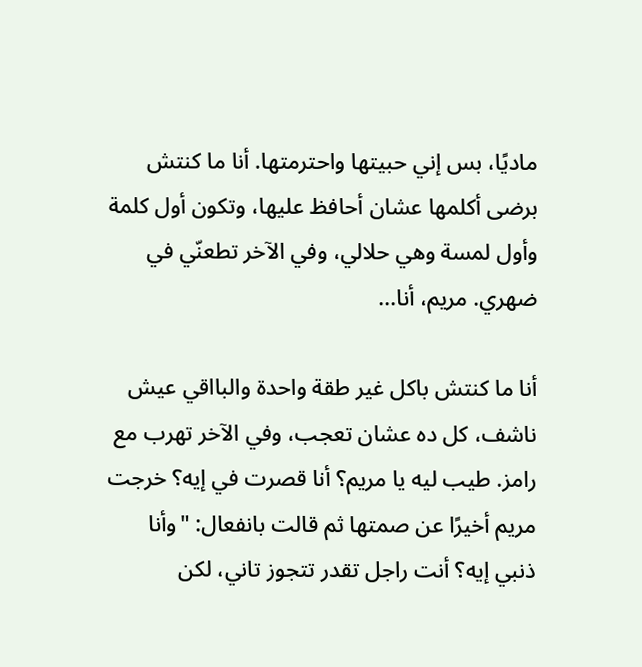ماديًا، بس إني حبيتها واحترمتها. أنا ما كنتش برضى أكلمها عشان أحافظ عليها، وتكون أول كلمة وأول لمسة وهي حلالي، وفي الآخر تطعنّي في ضهري. مريم، أنا...

أنا ما كنتش باكل غير طقة واحدة والبااقي عيش ناشف، كل ده عشان تعجب، وفي الآخر تهرب مع رامز. طيب ليه يا مريم؟ أنا قصرت في إيه؟ خرجت مريم أخيرًا عن صمتها ثم قالت بانفعال: "وأنا ذنبي إيه؟ أنت راجل تقدر تتجوز تاني، لكن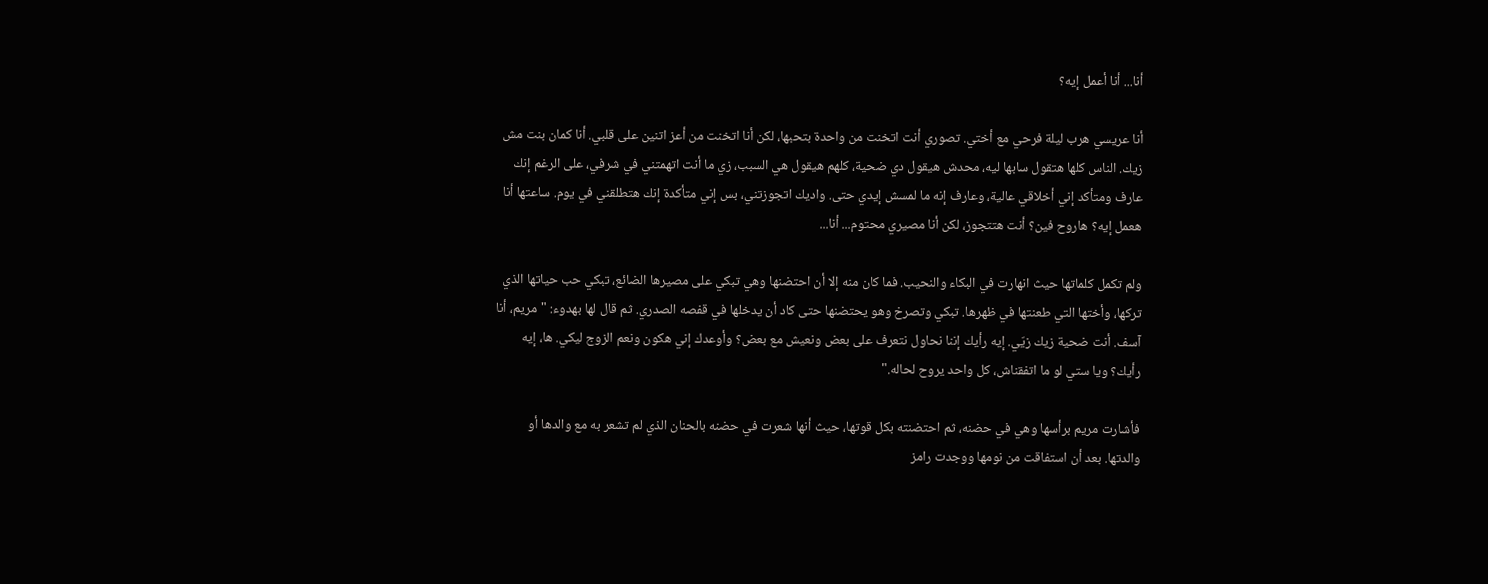أنا... أنا أعمل إيه؟

أنا عريسي هرب ليلة فرحي مع أختي. تصوري أنت اتخنت من واحدة بتحبها، لكن أنا اتخنت من أعز اتنين على قلبي. أنا كمان بنت مش زيك. الناس كلها هتقول سابها ليه، محدش هيقول دي ضحية، كلهم هيقول هي السبب، زي ما أنت اتهمتني في شرفي، على الرغم إنك عارف ومتأكد إني أخلاقي عالية، وعارف إنه ما لمسش إيدي حتى. واديك اتجوزتني، بس إني متأكدة إنك هتطلقني في يوم. ساعتها أنا هعمل إيه؟ هاروح فين؟ أنت هتتجوز، لكن أنا مصيري محتوم... أنا...

ولم تكمل كلماتها حيث انهارت في البكاء والنحيب. فما كان منه إلا أن احتضنها وهي تبكي على مصيرها الضائع، تبكي حب حياتها الذي تركها، وأختها التي طعنتها في ظهرها. تبكي وتصرخ وهو يحتضنها حتى كاد أن يدخلها في قفصه الصدري. ثم قال لها بهدوء: "مريم، أنا آسف. أنت ضحية زيك زيّي. إيه رأيك إننا نحاول نتعرف على بعض ونعيش مع بعض؟ وأوعدك إني هكون ونعم الزوج ليكي. ها، إيه رأيك؟ ويا ستي لو ما اتفقناش، كل واحد يروح لحاله."

فأشارت مريم برأسها وهي في حضنه، ثم احتضنته بكل قوتها، حيث أنها شعرت في حضنه بالحنان الذي لم تشعر به مع والدها أو والدتها. بعد أن استفاقت من نومها ووجدت رامز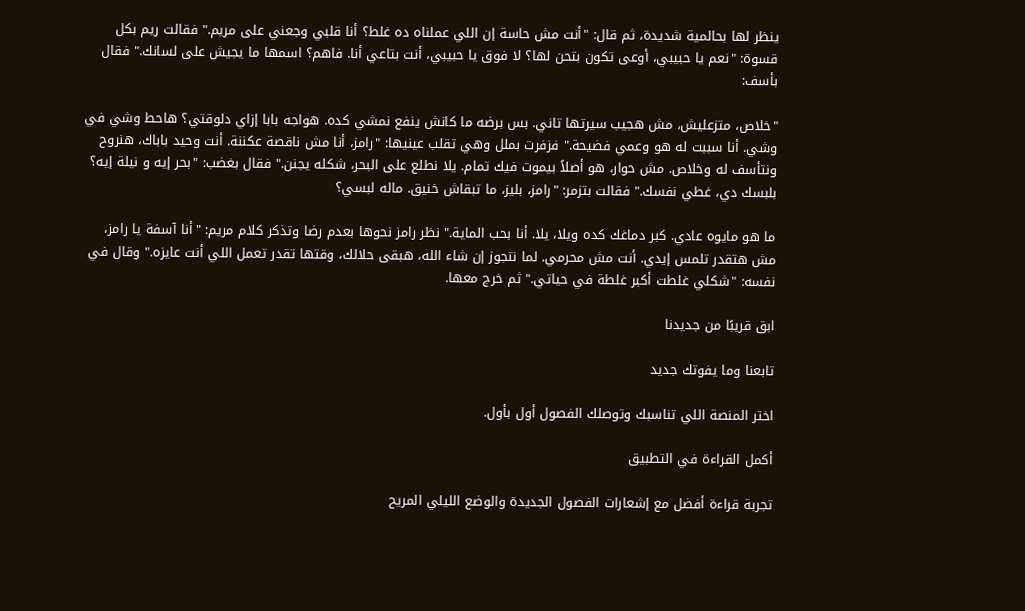ينظر لها بحالمية شديدة، ثم قال: "أنت مش حاسة إن اللي عملناه ده غلط؟ أنا قلبي وجعني على مريم." فقالت ريم بكل قسوة: "نعم يا حبيبي، أوعى تكون بتحن لها؟ لا فوق يا حبيبي، أنت بتاعي أنا. فاهم؟ اسمها ما يجيش على لسانك." فقال بأسف:

"خلاص، متزعليش، مش هجيب سيرتها تاني. بس برضه ما كانش ينفع نمشي كده. هواجه بابا إزاي دلوقتي؟ هاحط وشي في وشي. أنا سببت له هو وعمي فضيحة." فزفرت بملل وهي تقلب عينيها: "رامز، أنا مش ناقصة عكننة. أنت وحيد باباك، هنروح ونتأسف له وخلاص. مش حوار، هو أصلاً بيموت فيك تمام. يلا نطلع على البحر، شكله يجنن." فقال بغضب: "بحر إيه و نيلة إيه؟ بلبسك دي، غطي نفسك." فقالت بتزمر: "رامز، بليز، ما تبقاش خنيق. ماله لبسي؟

ما هو مايوه عادي. كبر دماغك كده ويلا، يلا. أنا بحب الماية." نظر رامز نحوها بعدم رضا وتذكر كلام مريم: "أنا آسفة يا رامز، مش هتقدر تلمس إيدي. أنت مش محرمي. لما نتجوز إن شاء الله، هبقى حلالك، وقتها تقدر تعمل اللي أنت عايزه." وقال في نفسه: "شكلي غلطت أكبر غلطة في حياتي." ثم خرج معها.

ابق قريبًا من جديدنا

تابعنا وما يفوتك جديد

اختر المنصة اللي تناسبك وتوصلك الفصول أول بأول.

أكمل القراءة في التطبيق

تجربة قراءة أفضل مع إشعارات الفصول الجديدة والوضع الليلي المريح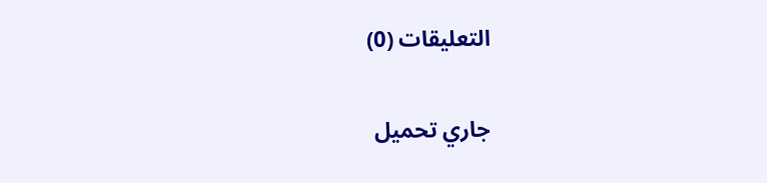التعليقات (0)

جاري تحميل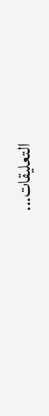التعليقات...